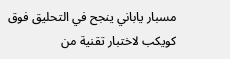مسبار ياباني ينجح في التحليق فوق كويكب لاختبار تقنية من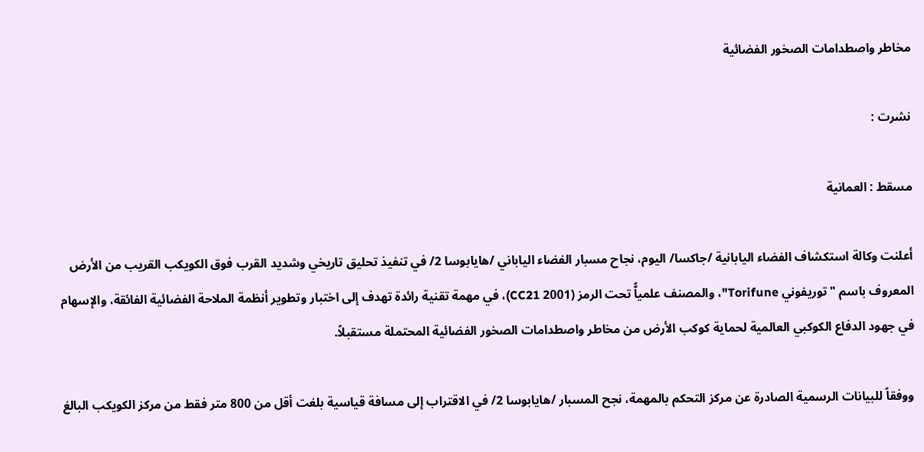مخاطر واصطدامات الصخور الفضائية

نشرت :

مسقط : العمانية

أعلنت وكالة استكشاف الفضاء اليابانية /جاكسا/ اليوم، نجاح مسبار الفضاء الياباني /هايابوسا 2/ في تنفيذ تحليق تاريخي وشديد القرب فوق الكويكب القريب من الأرض المعروف باسم "توريفوني Torifune"، والمصنف علمياًّ تحت الرمز (2001 CC21)، في مهمة تقنية رائدة تهدف إلى اختبار وتطوير أنظمة الملاحة الفضائية الفائقة، والإسهام في جهود الدفاع الكوكبي العالمية لحماية كوكب الأرض من مخاطر واصطدامات الصخور الفضائية المحتملة مستقبلاً.

ووفقاً للبيانات الرسمية الصادرة عن مركز التحكم بالمهمة، نجح المسبار /هايابوسا 2/ في الاقتراب إلى مسافة قياسية بلغت أقل من 800 متر فقط من مركز الكويكب البالغ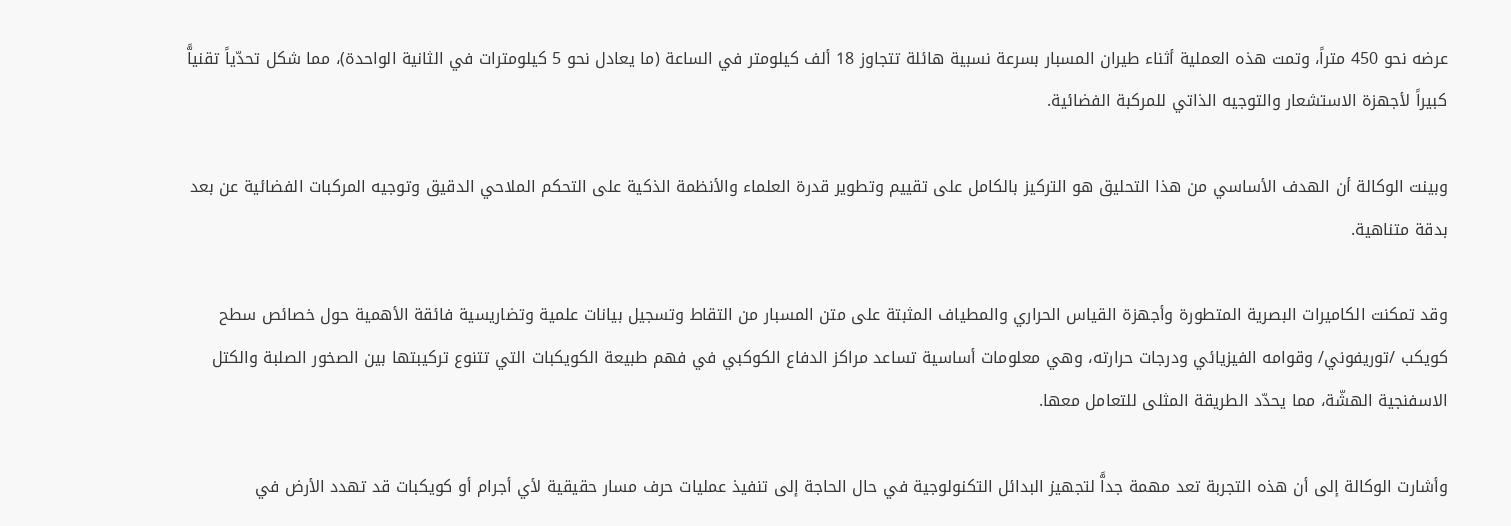عرضه نحو 450 متراً، وتمت هذه العملية أثناء طيران المسبار بسرعة نسبية هائلة تتجاوز 18 ألف كيلومتر في الساعة (ما يعادل نحو 5 كيلومترات في الثانية الواحدة)، مما شكل تحدّياً تقنياًّ كبيراً لأجهزة الاستشعار والتوجيه الذاتي للمركبة الفضائية.

وبينت الوكالة أن الهدف الأساسي من هذا التحليق هو التركيز بالكامل على تقييم وتطوير قدرة العلماء والأنظمة الذكية على التحكم الملاحي الدقيق وتوجيه المركبات الفضائية عن بعد بدقة متناهية.

وقد تمكنت الكاميرات البصرية المتطورة وأجهزة القياس الحراري والمطياف المثبتة على متن المسبار من التقاط وتسجيل بيانات علمية وتضاريسية فائقة الأهمية حول خصائص سطح كويكب /توريفوني/ وقوامه الفيزيائي ودرجات حرارته، وهي معلومات أساسية تساعد مراكز الدفاع الكوكبي في فهم طبيعة الكويكبات التي تتنوع تركيبتها بين الصخور الصلبة والكتل الاسفنجية الهشّة، مما يحدّد الطريقة المثلى للتعامل معها.

وأشارت الوكالة إلى أن هذه التجربة تعد مهمة جداًّ لتجهيز البدائل التكنولوجية في حال الحاجة إلى تنفيذ عمليات حرف مسار حقيقية لأي أجرام أو كويكبات قد تهدد الأرض في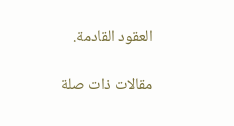العقود القادمة.

مقالات ذات صلة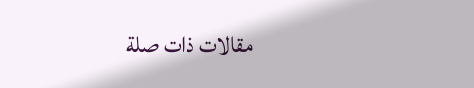مقالات ذات صلة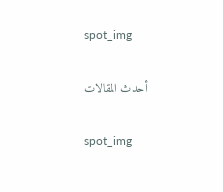spot_img

أحدث المقالات

spot_img